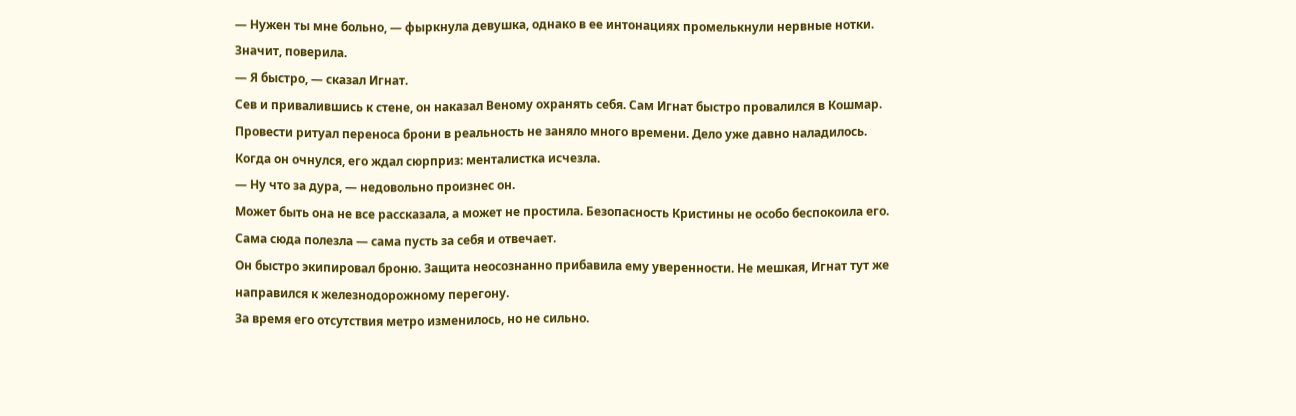— Нужен ты мне больно, — фыркнула девушка, однако в ее интонациях промелькнули нервные нотки. Значит, поверила.
— Я быстро, — сказал Игнат.
Сев и привалившись к стене, он наказал Веному охранять себя. Сам Игнат быстро провалился в Кошмар. Провести ритуал переноса брони в реальность не заняло много времени. Дело уже давно наладилось.
Когда он очнулся, его ждал сюрприз: менталистка исчезла.
— Ну что за дура, — недовольно произнес он.
Может быть она не все рассказала, а может не простила. Безопасность Кристины не особо беспокоила его. Сама сюда полезла — сама пусть за себя и отвечает.
Он быстро экипировал броню. Защита неосознанно прибавила ему уверенности. Не мешкая, Игнат тут же направился к железнодорожному перегону.
За время его отсутствия метро изменилось, но не сильно.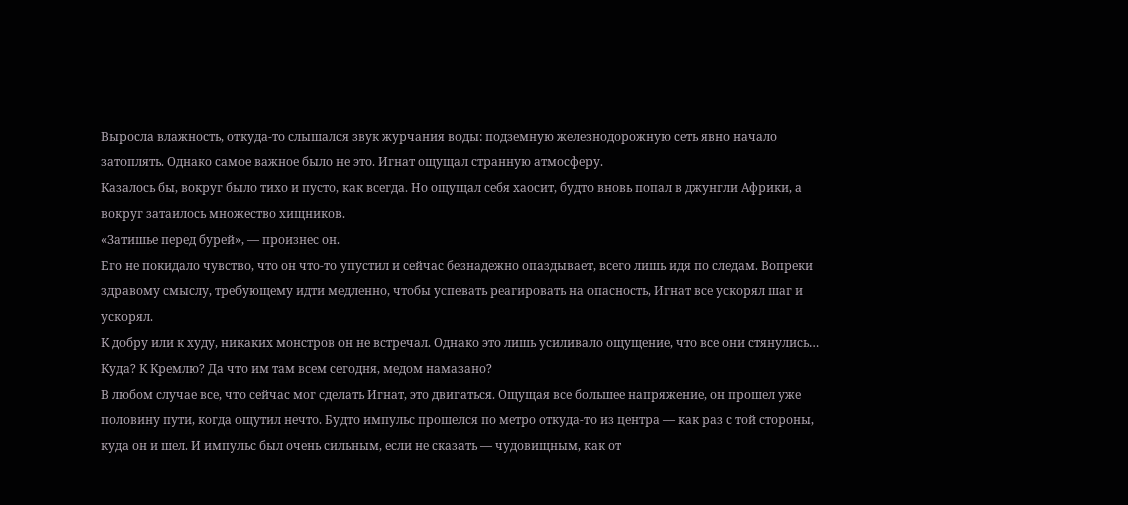Выросла влажность, откуда-то слышался звук журчания воды: подземную железнодорожную сеть явно начало затоплять. Однако самое важное было не это. Игнат ощущал странную атмосферу.
Казалось бы, вокруг было тихо и пусто, как всегда. Но ощущал себя хаосит, будто вновь попал в джунгли Африки, а вокруг затаилось множество хищников.
«Затишье перед бурей», — произнес он.
Его не покидало чувство, что он что-то упустил и сейчас безнадежно опаздывает, всего лишь идя по следам. Вопреки здравому смыслу, требующему идти медленно, чтобы успевать реагировать на опасность, Игнат все ускорял шаг и ускорял.
К добру или к худу, никаких монстров он не встречал. Однако это лишь усиливало ощущение, что все они стянулись… Куда? К Кремлю? Да что им там всем сегодня, медом намазано?
В любом случае все, что сейчас мог сделать Игнат, это двигаться. Ощущая все большее напряжение, он прошел уже половину пути, когда ощутил нечто. Будто импульс прошелся по метро откуда-то из центра — как раз с той стороны, куда он и шел. И импульс был очень сильным, если не сказать — чудовищным, как от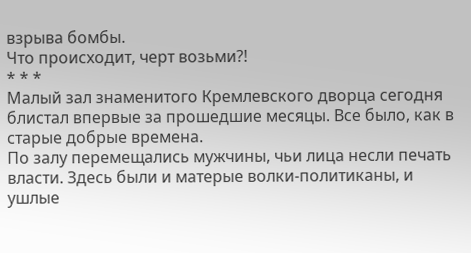взрыва бомбы.
Что происходит, черт возьми?!
* * *
Малый зал знаменитого Кремлевского дворца сегодня блистал впервые за прошедшие месяцы. Все было, как в старые добрые времена.
По залу перемещались мужчины, чьи лица несли печать власти. Здесь были и матерые волки-политиканы, и ушлые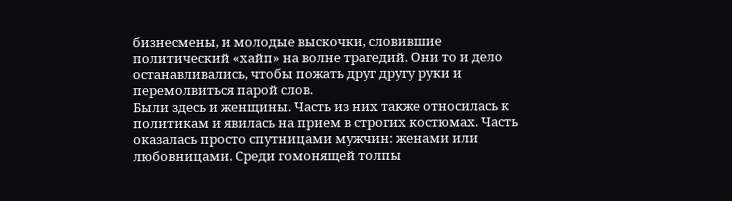бизнесмены, и молодые выскочки, словившие политический «хайп» на волне трагедий. Они то и дело останавливались, чтобы пожать друг другу руки и перемолвиться парой слов.
Были здесь и женщины. Часть из них также относилась к политикам и явилась на прием в строгих костюмах. Часть оказалась просто спутницами мужчин: женами или любовницами. Среди гомонящей толпы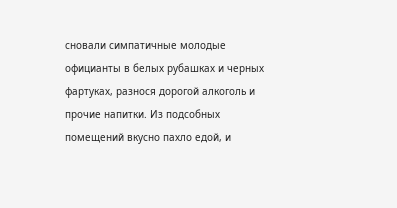сновали симпатичные молодые официанты в белых рубашках и черных фартуках, разнося дорогой алкоголь и прочие напитки. Из подсобных помещений вкусно пахло едой, и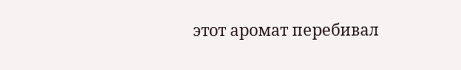этот аромат перебивал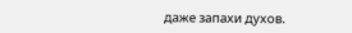даже запахи духов.